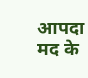आपदा मद के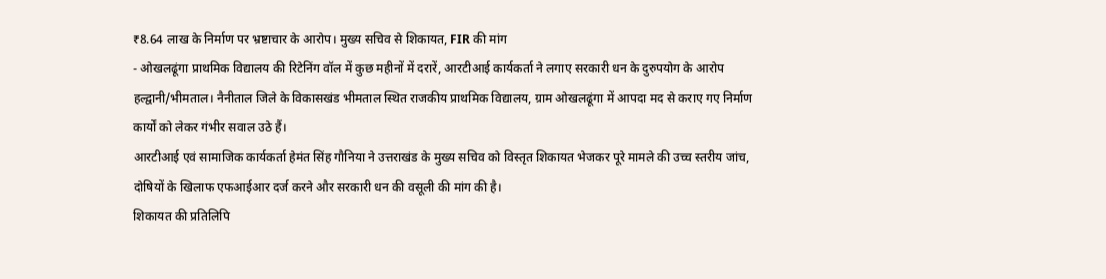₹8.64 लाख के निर्माण पर भ्रष्टाचार के आरोप। मुख्य सचिव से शिकायत, FIR की मांग
- ओखलढूंगा प्राथमिक विद्यालय की रिटेनिंग वॉल में कुछ महीनों में दरारें, आरटीआई कार्यकर्ता ने लगाए सरकारी धन के दुरुपयोग के आरोप
हल्द्वानी/भीमताल। नैनीताल जिले के विकासखंड भीमताल स्थित राजकीय प्राथमिक विद्यालय, ग्राम ओखलढूंगा में आपदा मद से कराए गए निर्माण कार्यों को लेकर गंभीर सवाल उठे हैं।
आरटीआई एवं सामाजिक कार्यकर्ता हेमंत सिंह गौनिया ने उत्तराखंड के मुख्य सचिव को विस्तृत शिकायत भेजकर पूरे मामले की उच्च स्तरीय जांच, दोषियों के खिलाफ एफआईआर दर्ज करने और सरकारी धन की वसूली की मांग की है।
शिकायत की प्रतिलिपि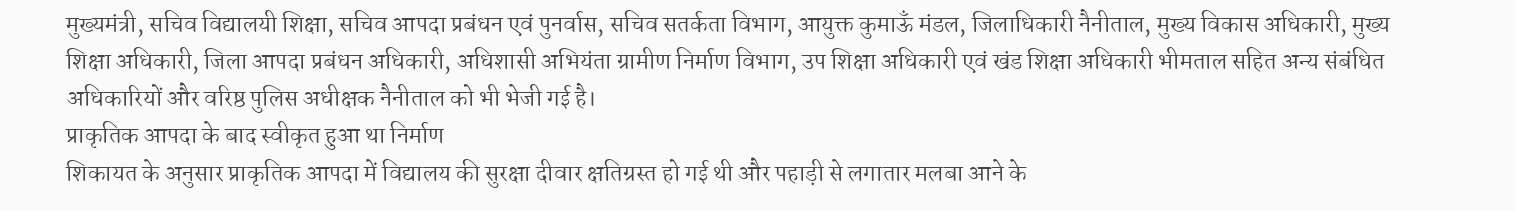मुख्यमंत्री, सचिव विद्यालयी शिक्षा, सचिव आपदा प्रबंधन एवं पुनर्वास, सचिव सतर्कता विभाग, आयुक्त कुमाऊँ मंडल, जिलाधिकारी नैनीताल, मुख्य विकास अधिकारी, मुख्य शिक्षा अधिकारी, जिला आपदा प्रबंधन अधिकारी, अधिशासी अभियंता ग्रामीण निर्माण विभाग, उप शिक्षा अधिकारी एवं खंड शिक्षा अधिकारी भीमताल सहित अन्य संबंधित अधिकारियों और वरिष्ठ पुलिस अधीक्षक नैनीताल को भी भेजी गई है।
प्राकृतिक आपदा के बाद स्वीकृत हुआ था निर्माण
शिकायत के अनुसार प्राकृतिक आपदा में विद्यालय की सुरक्षा दीवार क्षतिग्रस्त हो गई थी और पहाड़ी से लगातार मलबा आने के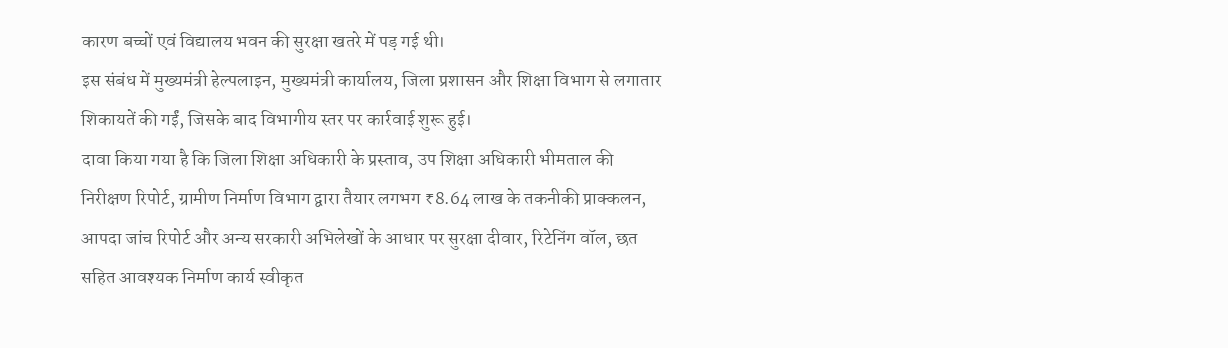कारण बच्चों एवं विद्यालय भवन की सुरक्षा खतरे में पड़ गई थी।
इस संबंध में मुख्यमंत्री हेल्पलाइन, मुख्यमंत्री कार्यालय, जिला प्रशासन और शिक्षा विभाग से लगातार शिकायतें की गईं, जिसके बाद विभागीय स्तर पर कार्रवाई शुरू हुई।
दावा किया गया है कि जिला शिक्षा अधिकारी के प्रस्ताव, उप शिक्षा अधिकारी भीमताल की निरीक्षण रिपोर्ट, ग्रामीण निर्माण विभाग द्वारा तैयार लगभग ₹8.64 लाख के तकनीकी प्राक्कलन, आपदा जांच रिपोर्ट और अन्य सरकारी अभिलेखों के आधार पर सुरक्षा दीवार, रिटेनिंग वॉल, छत सहित आवश्यक निर्माण कार्य स्वीकृत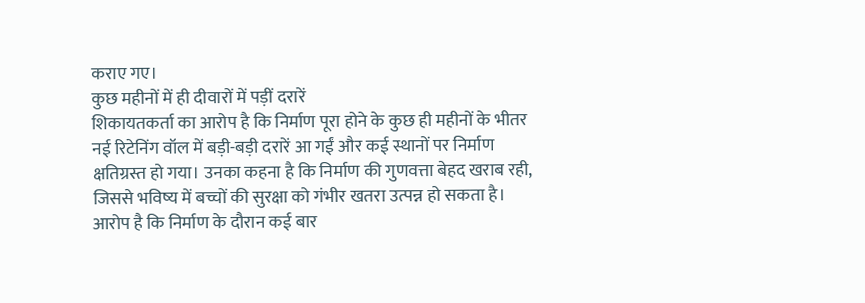कराए गए।
कुछ महीनों में ही दीवारों में पड़ीं दरारें
शिकायतकर्ता का आरोप है कि निर्माण पूरा होने के कुछ ही महीनों के भीतर नई रिटेनिंग वॉल में बड़ी-बड़ी दरारें आ गईं और कई स्थानों पर निर्माण क्षतिग्रस्त हो गया। उनका कहना है कि निर्माण की गुणवत्ता बेहद खराब रही, जिससे भविष्य में बच्चों की सुरक्षा को गंभीर खतरा उत्पन्न हो सकता है।
आरोप है कि निर्माण के दौरान कई बार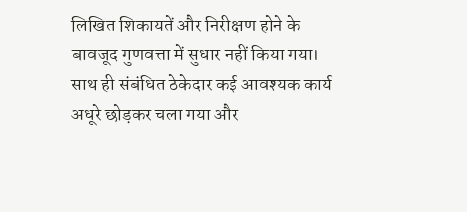लिखित शिकायतें और निरीक्षण होने के बावजूद गुणवत्ता में सुधार नहीं किया गया। साथ ही संबंधित ठेकेदार कई आवश्यक कार्य अधूरे छोड़कर चला गया और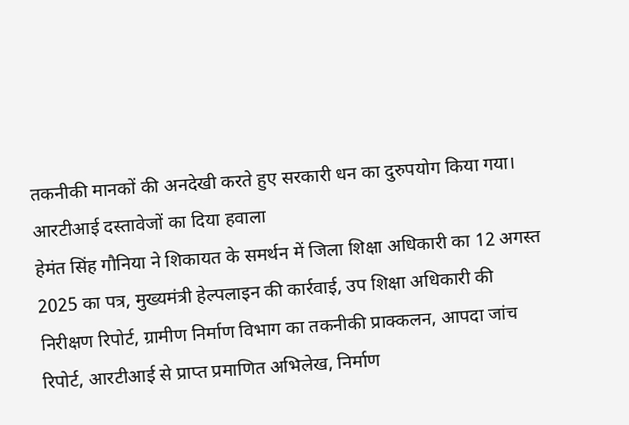तकनीकी मानकों की अनदेखी करते हुए सरकारी धन का दुरुपयोग किया गया।
आरटीआई दस्तावेजों का दिया हवाला
हेमंत सिंह गौनिया ने शिकायत के समर्थन में जिला शिक्षा अधिकारी का 12 अगस्त 2025 का पत्र, मुख्यमंत्री हेल्पलाइन की कार्रवाई, उप शिक्षा अधिकारी की निरीक्षण रिपोर्ट, ग्रामीण निर्माण विभाग का तकनीकी प्राक्कलन, आपदा जांच रिपोर्ट, आरटीआई से प्राप्त प्रमाणित अभिलेख, निर्माण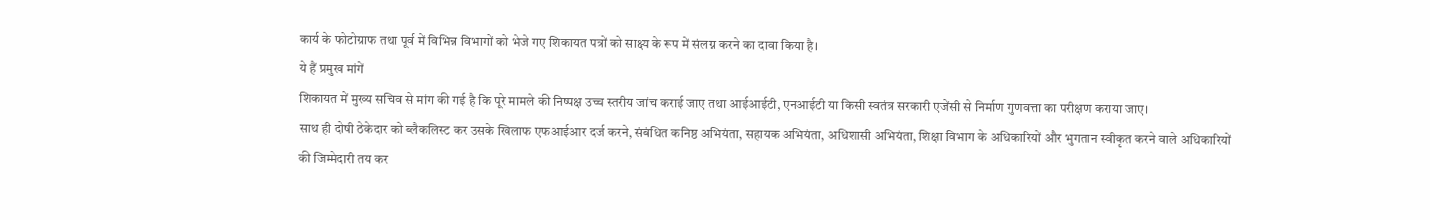कार्य के फोटोग्राफ तथा पूर्व में विभिन्न विभागों को भेजे गए शिकायत पत्रों को साक्ष्य के रूप में संलग्न करने का दावा किया है।
ये हैं प्रमुख मांगें
शिकायत में मुख्य सचिव से मांग की गई है कि पूरे मामले की निष्पक्ष उच्च स्तरीय जांच कराई जाए तथा आईआईटी, एनआईटी या किसी स्वतंत्र सरकारी एजेंसी से निर्माण गुणवत्ता का परीक्षण कराया जाए।
साथ ही दोषी ठेकेदार को ब्लैकलिस्ट कर उसके खिलाफ एफआईआर दर्ज करने, संबंधित कनिष्ठ अभियंता, सहायक अभियंता, अधिशासी अभियंता, शिक्षा विभाग के अधिकारियों और भुगतान स्वीकृत करने वाले अधिकारियों की जिम्मेदारी तय कर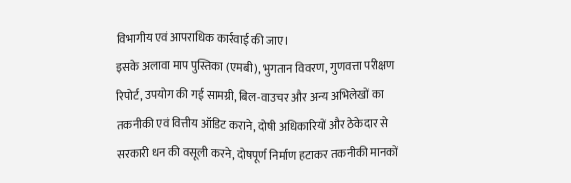विभागीय एवं आपराधिक कार्रवाई की जाए।
इसके अलावा माप पुस्तिका (एमबी), भुगतान विवरण, गुणवत्ता परीक्षण रिपोर्ट, उपयोग की गई सामग्री, बिल-वाउचर और अन्य अभिलेखों का तकनीकी एवं वित्तीय ऑडिट कराने, दोषी अधिकारियों और ठेकेदार से सरकारी धन की वसूली करने, दोषपूर्ण निर्माण हटाकर तकनीकी मानकों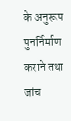के अनुरूप पुनर्निर्माण कराने तथा जांच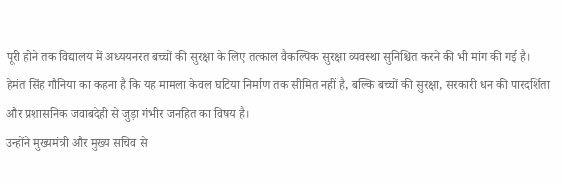पूरी होने तक विद्यालय में अध्ययनरत बच्चों की सुरक्षा के लिए तत्काल वैकल्पिक सुरक्षा व्यवस्था सुनिश्चित करने की भी मांग की गई है।
हेमंत सिंह गौनिया का कहना है कि यह मामला केवल घटिया निर्माण तक सीमित नहीं है, बल्कि बच्चों की सुरक्षा, सरकारी धन की पारदर्शिता और प्रशासनिक जवाबदेही से जुड़ा गंभीर जनहित का विषय है।
उन्होंने मुख्यमंत्री और मुख्य सचिव से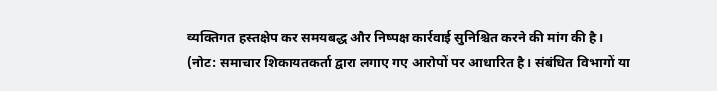व्यक्तिगत हस्तक्षेप कर समयबद्ध और निष्पक्ष कार्रवाई सुनिश्चित करने की मांग की है।
(नोट: समाचार शिकायतकर्ता द्वारा लगाए गए आरोपों पर आधारित है। संबंधित विभागों या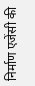निर्माण एजेंसी की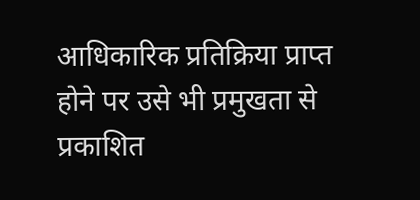आधिकारिक प्रतिक्रिया प्राप्त होने पर उसे भी प्रमुखता से प्रकाशित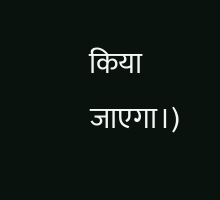किया जाएगा।)